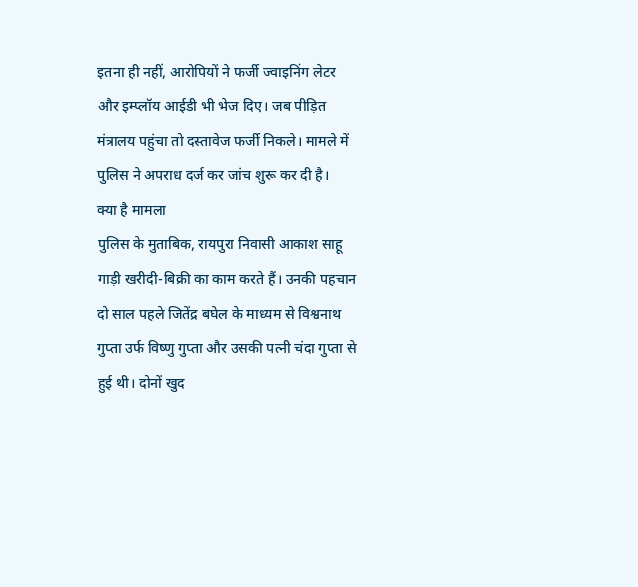इतना ही नहीं, आरोपियों ने फर्जी ज्वाइनिंग लेटर और इम्प्लॉय आईडी भी भेज दिए। जब पीड़ित मंत्रालय पहुंचा तो दस्तावेज फर्जी निकले। मामले में पुलिस ने अपराध दर्ज कर जांच शुरू कर दी है।
क्या है मामला
पुलिस के मुताबिक, रायपुरा निवासी आकाश साहू गाड़ी खरीदी-बिक्री का काम करते हैं। उनकी पहचान दो साल पहले जितेंद्र बघेल के माध्यम से विश्वनाथ गुप्ता उर्फ विष्णु गुप्ता और उसकी पत्नी चंदा गुप्ता से हुई थी। दोनों खुद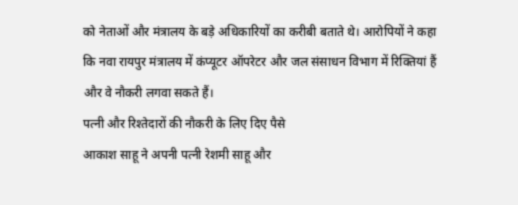को नेताओं और मंत्रालय के बड़े अधिकारियों का करीबी बताते थे। आरोपियों ने कहा कि नवा रायपुर मंत्रालय में कंप्यूटर ऑपरेटर और जल संसाधन विभाग में रिक्तियां हैं और वे नौकरी लगवा सकते हैं।
पत्नी और रिश्तेदारों की नौकरी के लिए दिए पैसे
आकाश साहू ने अपनी पत्नी रेशमी साहू और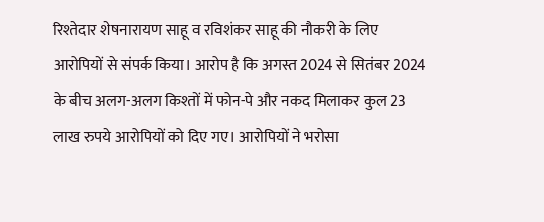रिश्तेदार शेषनारायण साहू व रविशंकर साहू की नौकरी के लिए आरोपियों से संपर्क किया। आरोप है कि अगस्त 2024 से सितंबर 2024 के बीच अलग-अलग किश्तों में फोन-पे और नकद मिलाकर कुल 23 लाख रुपये आरोपियों को दिए गए। आरोपियों ने भरोसा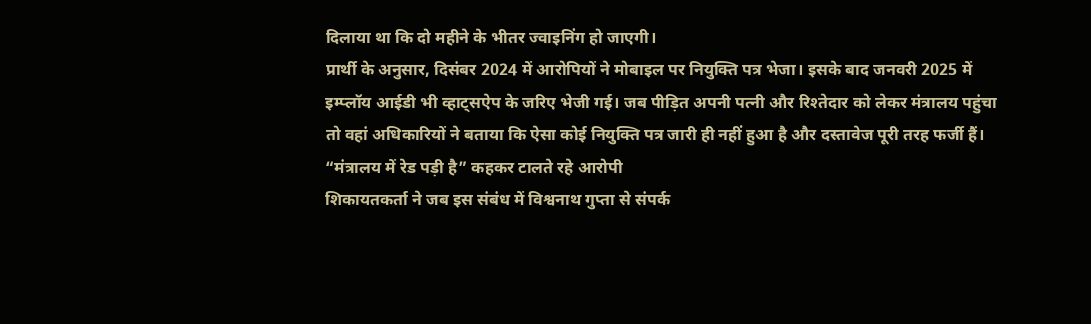दिलाया था कि दो महीने के भीतर ज्वाइनिंग हो जाएगी।
प्रार्थी के अनुसार, दिसंबर 2024 में आरोपियों ने मोबाइल पर नियुक्ति पत्र भेजा। इसके बाद जनवरी 2025 में इम्प्लॉय आईडी भी व्हाट्सऐप के जरिए भेजी गई। जब पीड़ित अपनी पत्नी और रिश्तेदार को लेकर मंत्रालय पहुंचा तो वहां अधिकारियों ने बताया कि ऐसा कोई नियुक्ति पत्र जारी ही नहीं हुआ है और दस्तावेज पूरी तरह फर्जी हैं।
“मंत्रालय में रेड पड़ी है” कहकर टालते रहे आरोपी
शिकायतकर्ता ने जब इस संबंध में विश्वनाथ गुप्ता से संपर्क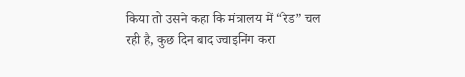किया तो उसने कहा कि मंत्रालय में “रेड” चल रही है, कुछ दिन बाद ज्वाइनिंग करा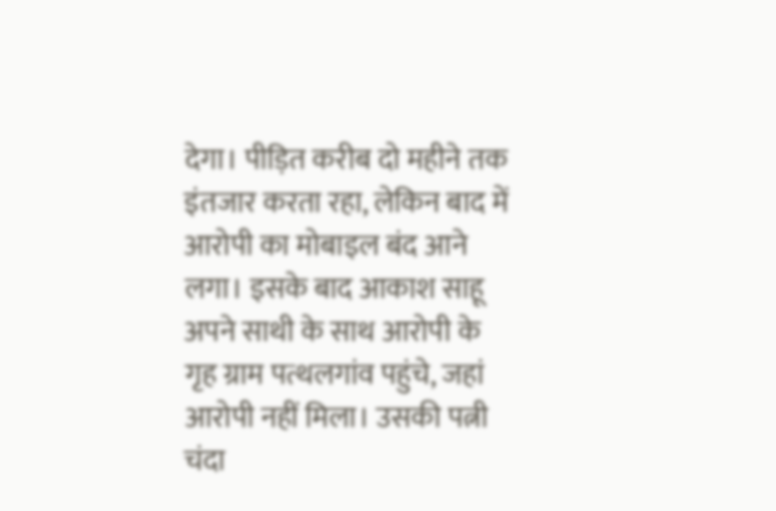देगा। पीड़ित करीब दो महीने तक इंतजार करता रहा, लेकिन बाद में आरोपी का मोबाइल बंद आने लगा। इसके बाद आकाश साहू अपने साथी के साथ आरोपी के गृह ग्राम पत्थलगांव पहुंचे, जहां आरोपी नहीं मिला। उसकी पत्नी चंदा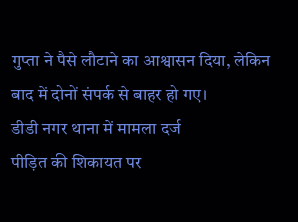गुप्ता ने पैसे लौटाने का आश्वासन दिया, लेकिन बाद में दोनों संपर्क से बाहर हो गए।
डीडी नगर थाना में मामला दर्ज
पीड़ित की शिकायत पर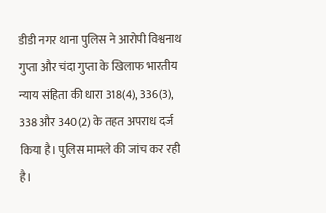डीडी नगर थाना पुलिस ने आरोपी विश्वनाथ गुप्ता और चंदा गुप्ता के खिलाफ भारतीय न्याय संहिता की धारा 318(4), 336(3), 338 और 340(2) के तहत अपराध दर्ज किया है। पुलिस मामले की जांच कर रही है।